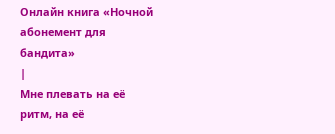Онлайн книга «Ночной абонемент для бандита»
|
Мне плевать на её ритм, на её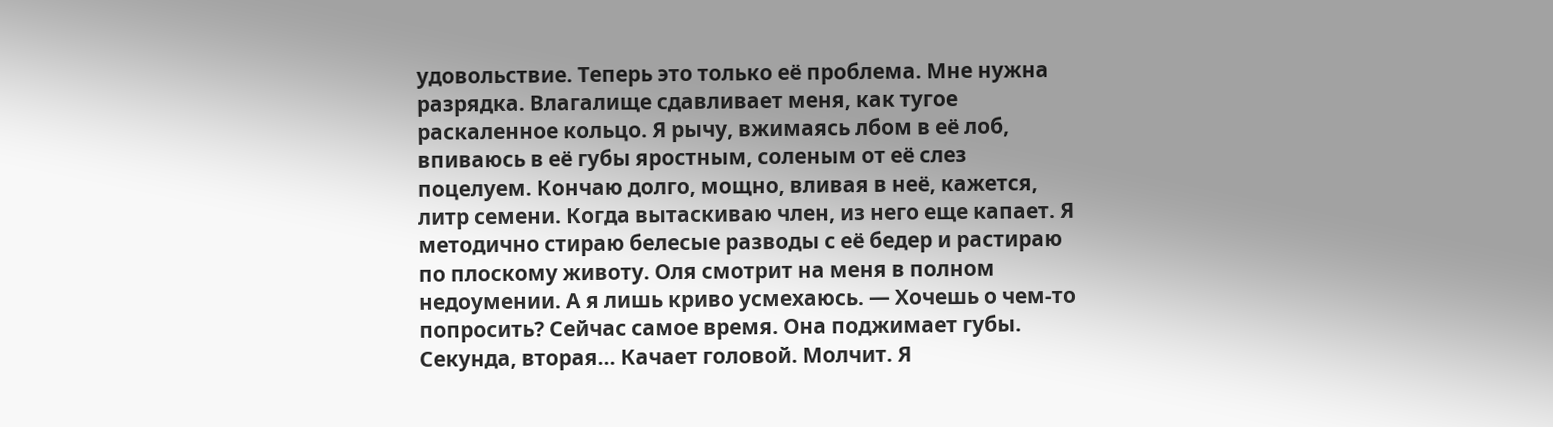удовольствие. Теперь это только её проблема. Мне нужна разрядка. Влагалище сдавливает меня, как тугое раскаленное кольцо. Я рычу, вжимаясь лбом в её лоб, впиваюсь в её губы яростным, соленым от её слез поцелуем. Кончаю долго, мощно, вливая в неё, кажется, литр семени. Когда вытаскиваю член, из него еще капает. Я методично стираю белесые разводы с её бедер и растираю по плоскому животу. Оля смотрит на меня в полном недоумении. А я лишь криво усмехаюсь. — Хочешь о чем-то попросить? Сейчас самое время. Она поджимает губы. Секунда, вторая… Качает головой. Молчит. Я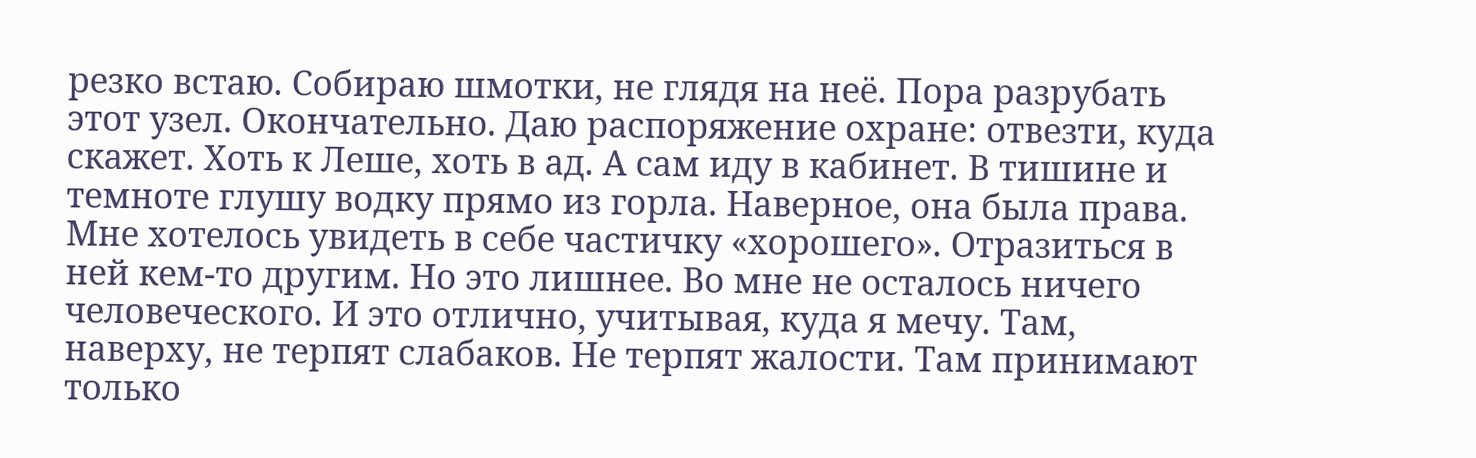резко встаю. Собираю шмотки, не глядя на неё. Пора разрубать этот узел. Окончательно. Даю распоряжение охране: отвезти, куда скажет. Хоть к Леше, хоть в ад. А сам иду в кабинет. В тишине и темноте глушу водку прямо из горла. Наверное, она была права. Мне хотелось увидеть в себе частичку «хорошего». Отразиться в ней кем-то другим. Но это лишнее. Во мне не осталось ничего человеческого. И это отлично, учитывая, куда я мечу. Там, наверху, не терпят слабаков. Не терпят жалости. Там принимают только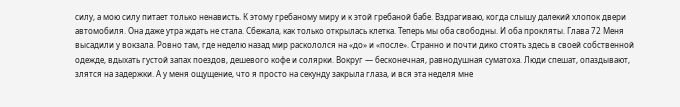силу, а мою силу питает только ненависть. К этому гребаному миру и к этой гребаной бабе. Вздрагиваю, когда слышу далекий хлопок двери автомобиля. Она даже утра ждать не стала. Сбежала, как только открылась клетка. Теперь мы оба свободны. И оба прокляты. Глава 72 Меня высадили у вокзала. Ровно там, где неделю назад мир раскололся на «до» и «после». Странно и почти дико стоять здесь в своей собственной одежде, вдыхать густой запах поездов, дешевого кофе и солярки. Вокруг — бесконечная, равнодушная суматоха. Люди спешат, опаздывают, злятся на задержки. А у меня ощущение, что я просто на секунду закрыла глаза, и вся эта неделя мне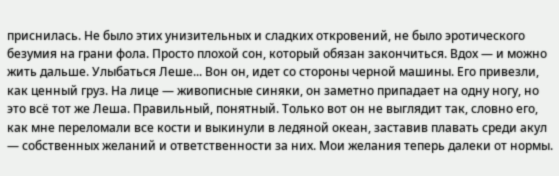приснилась. Не было этих унизительных и сладких откровений, не было эротического безумия на грани фола. Просто плохой сон, который обязан закончиться. Вдох — и можно жить дальше. Улыбаться Леше... Вон он, идет со стороны черной машины. Его привезли, как ценный груз. На лице — живописные синяки, он заметно припадает на одну ногу, но это всё тот же Леша. Правильный, понятный. Только вот он не выглядит так, словно его, как мне переломали все кости и выкинули в ледяной океан, заставив плавать среди акул — собственных желаний и ответственности за них. Мои желания теперь далеки от нормы.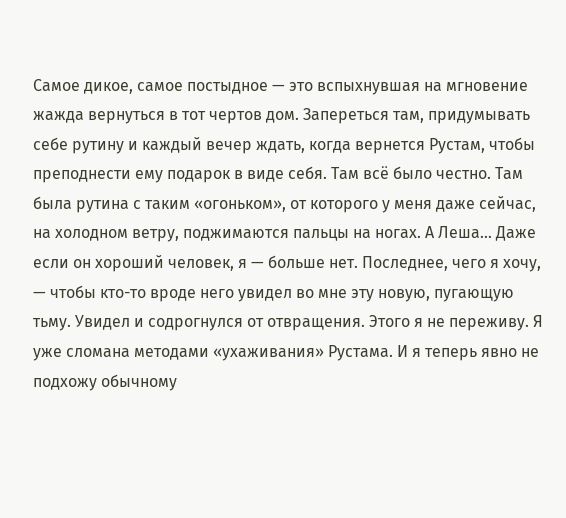Самое дикое, самое постыдное — это вспыхнувшая на мгновение жажда вернуться в тот чертов дом. Запереться там, придумывать себе рутину и каждый вечер ждать, когда вернется Рустам, чтобы преподнести ему подарок в виде себя. Там всё было честно. Там была рутина с таким «огоньком», от которого у меня даже сейчас, на холодном ветру, поджимаются пальцы на ногах. А Леша… Даже если он хороший человек, я — больше нет. Последнее, чего я хочу, — чтобы кто-то вроде него увидел во мне эту новую, пугающую тьму. Увидел и содрогнулся от отвращения. Этого я не переживу. Я уже сломана методами «ухаживания» Рустама. И я теперь явно не подхожу обычному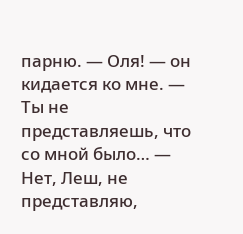парню. — Оля! — он кидается ко мне. — Ты не представляешь, что со мной было… — Нет, Леш, не представляю,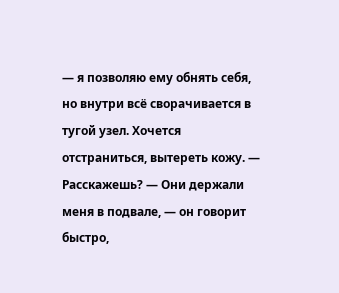— я позволяю ему обнять себя, но внутри всё сворачивается в тугой узел. Хочется отстраниться, вытереть кожу. — Расскажешь? — Они держали меня в подвале, — он говорит быстро,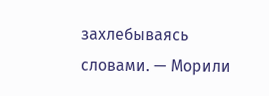захлебываясь словами. — Морили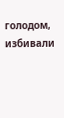голодом, избивали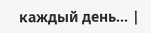каждый день… |